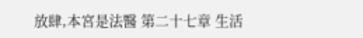放肆,本宮是法醫 第二十七章 生活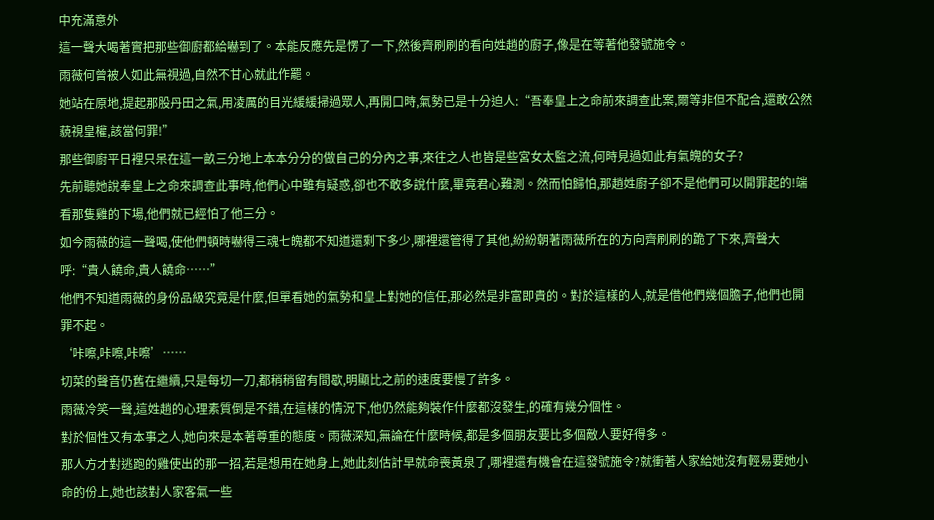中充滿意外
這一聲大喝著實把那些御廚都給嚇到了。本能反應先是愣了一下,然後齊刷刷的看向姓趙的廚子,像是在等著他發號施令。
雨薇何曾被人如此無視過,自然不甘心就此作罷。
她站在原地,提起那股丹田之氣,用凌厲的目光緩緩掃過眾人,再開口時,氣勢已是十分迫人:“吾奉皇上之命前來調查此案,爾等非但不配合,還敢公然藐視皇權,該當何罪!”
那些御廚平日裡只呆在這一畝三分地上本本分分的做自己的分內之事,來往之人也皆是些宮女太監之流,何時見過如此有氣魄的女子?
先前聽她說奉皇上之命來調查此事時,他們心中雖有疑惑,卻也不敢多說什麼,畢竟君心難測。然而怕歸怕,那趙姓廚子卻不是他們可以開罪起的!端看那隻雞的下場,他們就已經怕了他三分。
如今雨薇的這一聲喝,使他們頓時嚇得三魂七魄都不知道還剩下多少,哪裡還管得了其他,紛紛朝著雨薇所在的方向齊刷刷的跪了下來,齊聲大呼:“貴人饒命,貴人饒命……”
他們不知道雨薇的身份品級究竟是什麼,但單看她的氣勢和皇上對她的信任,那必然是非富即貴的。對於這樣的人,就是借他們幾個膽子,他們也開罪不起。
‘咔嚓,咔嚓,咔嚓’……
切菜的聲音仍舊在繼續,只是每切一刀,都稍稍留有間歇,明顯比之前的速度要慢了許多。
雨薇冷笑一聲,這姓趙的心理素質倒是不錯,在這樣的情況下,他仍然能夠裝作什麼都沒發生,的確有幾分個性。
對於個性又有本事之人,她向來是本著尊重的態度。雨薇深知,無論在什麼時候,都是多個朋友要比多個敵人要好得多。
那人方才對逃跑的雞使出的那一招,若是想用在她身上,她此刻估計早就命喪黃泉了,哪裡還有機會在這發號施令?就衝著人家給她沒有輕易要她小命的份上,她也該對人家客氣一些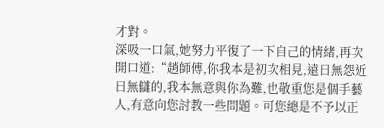才對。
深吸一口氣,她努力平復了一下自己的情緒,再次開口道:“趙師傅,你我本是初次相見,遠日無怨近日無讎的,我本無意與你為難,也敬重您是個手藝人,有意向您討教一些問題。可您總是不予以正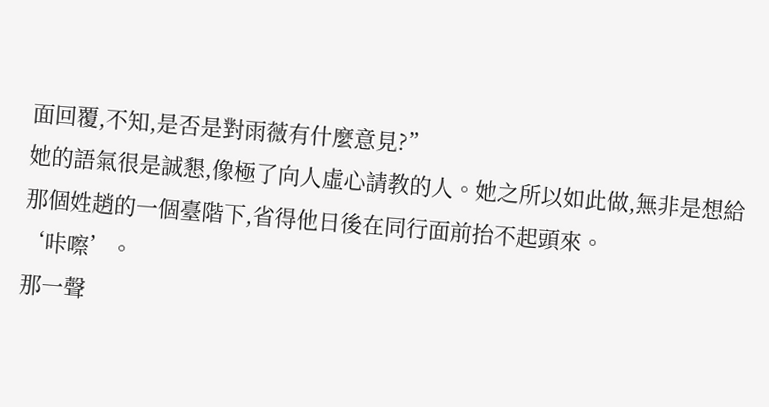面回覆,不知,是否是對雨薇有什麼意見?”
她的語氣很是誠懇,像極了向人虛心請教的人。她之所以如此做,無非是想給那個姓趙的一個臺階下,省得他日後在同行面前抬不起頭來。
‘咔嚓’。
那一聲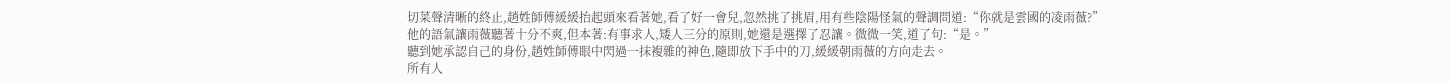切菜聲清晰的終止,趙姓師傅緩緩抬起頭來看著她,看了好一會兒,忽然挑了挑眉,用有些陰陽怪氣的聲調問道:“你就是雲國的凌雨薇?”
他的語氣讓雨薇聽著十分不爽,但本著:有事求人,矮人三分的原則,她還是選擇了忍讓。微微一笑,道了句:“是。”
聽到她承認自己的身份,趙姓師傅眼中閃過一抹複雜的神色,隨即放下手中的刀,緩緩朝雨薇的方向走去。
所有人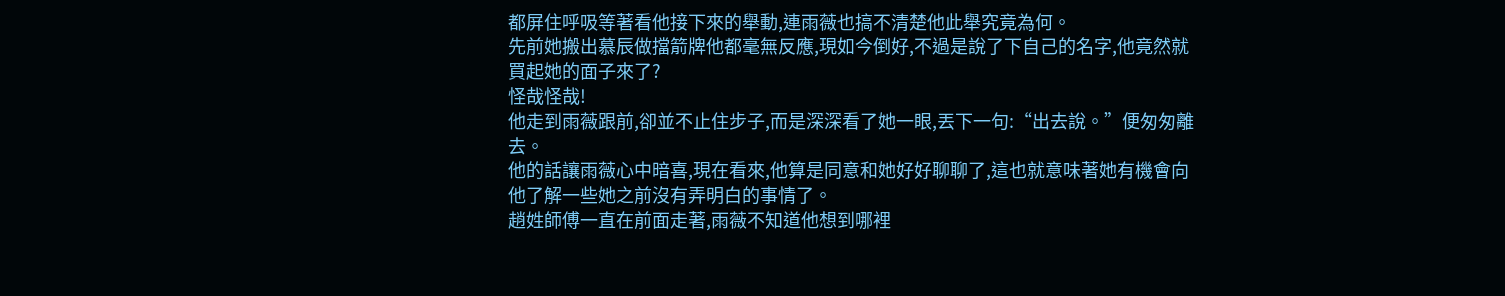都屏住呼吸等著看他接下來的舉動,連雨薇也搞不清楚他此舉究竟為何。
先前她搬出慕辰做擋箭牌他都毫無反應,現如今倒好,不過是說了下自己的名字,他竟然就買起她的面子來了?
怪哉怪哉!
他走到雨薇跟前,卻並不止住步子,而是深深看了她一眼,丟下一句:“出去說。”便匆匆離去。
他的話讓雨薇心中暗喜,現在看來,他算是同意和她好好聊聊了,這也就意味著她有機會向他了解一些她之前沒有弄明白的事情了。
趙姓師傅一直在前面走著,雨薇不知道他想到哪裡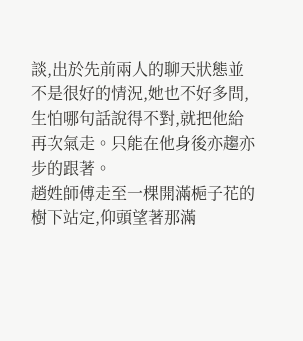談,出於先前兩人的聊天狀態並不是很好的情況,她也不好多問,生怕哪句話說得不對,就把他給再次氣走。只能在他身後亦趨亦步的跟著。
趙姓師傅走至一棵開滿梔子花的樹下站定,仰頭望著那滿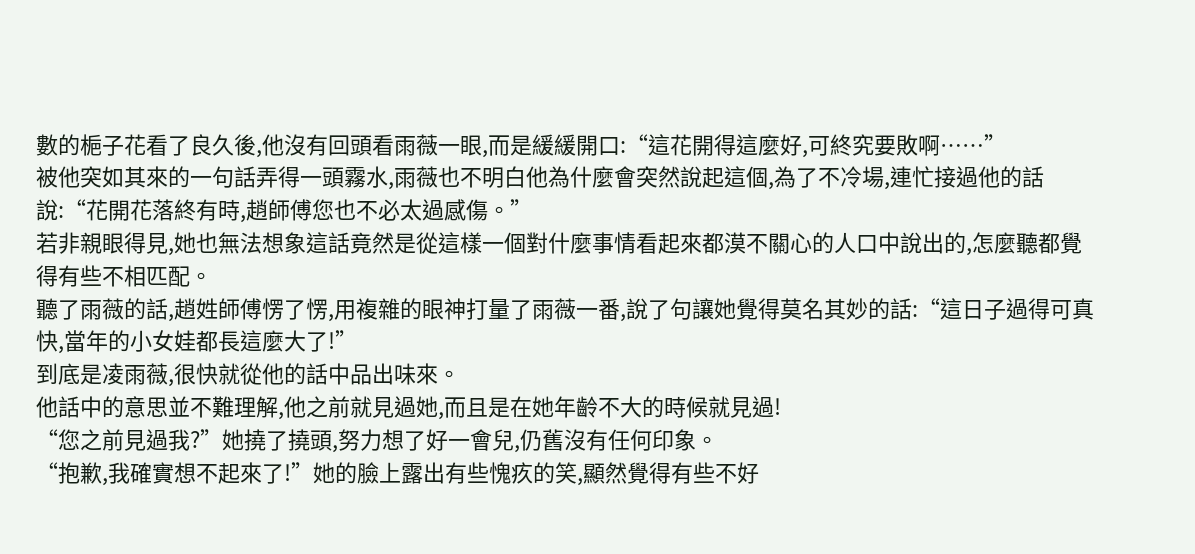數的梔子花看了良久後,他沒有回頭看雨薇一眼,而是緩緩開口:“這花開得這麼好,可終究要敗啊……”
被他突如其來的一句話弄得一頭霧水,雨薇也不明白他為什麼會突然說起這個,為了不冷場,連忙接過他的話說:“花開花落終有時,趙師傅您也不必太過感傷。”
若非親眼得見,她也無法想象這話竟然是從這樣一個對什麼事情看起來都漠不關心的人口中說出的,怎麼聽都覺得有些不相匹配。
聽了雨薇的話,趙姓師傅愣了愣,用複雜的眼神打量了雨薇一番,說了句讓她覺得莫名其妙的話:“這日子過得可真快,當年的小女娃都長這麼大了!”
到底是凌雨薇,很快就從他的話中品出味來。
他話中的意思並不難理解,他之前就見過她,而且是在她年齡不大的時候就見過!
“您之前見過我?”她撓了撓頭,努力想了好一會兒,仍舊沒有任何印象。
“抱歉,我確實想不起來了!”她的臉上露出有些愧疚的笑,顯然覺得有些不好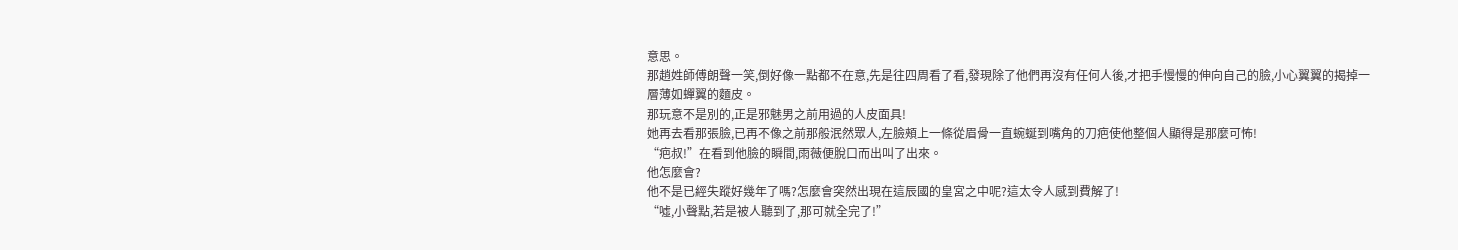意思。
那趙姓師傅朗聲一笑,倒好像一點都不在意,先是往四周看了看,發現除了他們再沒有任何人後,才把手慢慢的伸向自己的臉,小心翼翼的揭掉一層薄如蟬翼的麵皮。
那玩意不是別的,正是邪魅男之前用過的人皮面具!
她再去看那張臉,已再不像之前那般泯然眾人,左臉頰上一條從眉骨一直蜿蜒到嘴角的刀疤使他整個人顯得是那麼可怖!
“疤叔!”在看到他臉的瞬間,雨薇便脫口而出叫了出來。
他怎麼會?
他不是已經失蹤好幾年了嗎?怎麼會突然出現在這辰國的皇宮之中呢?這太令人感到費解了!
“噓,小聲點,若是被人聽到了,那可就全完了!”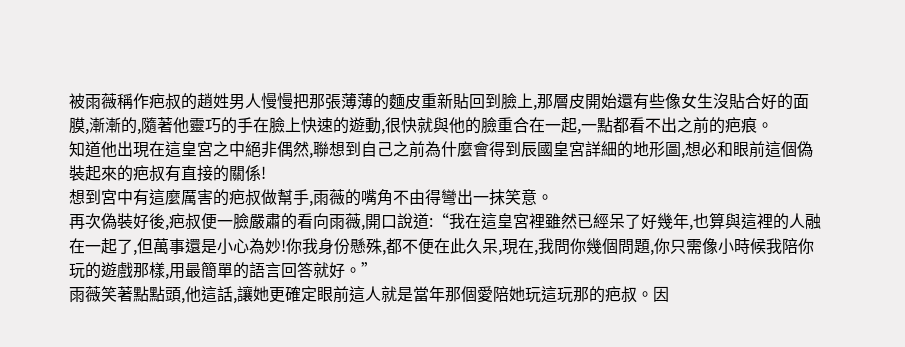被雨薇稱作疤叔的趙姓男人慢慢把那張薄薄的麵皮重新貼回到臉上,那層皮開始還有些像女生沒貼合好的面膜,漸漸的,隨著他靈巧的手在臉上快速的遊動,很快就與他的臉重合在一起,一點都看不出之前的疤痕。
知道他出現在這皇宮之中絕非偶然,聯想到自己之前為什麼會得到辰國皇宮詳細的地形圖,想必和眼前這個偽裝起來的疤叔有直接的關係!
想到宮中有這麼厲害的疤叔做幫手,雨薇的嘴角不由得彎出一抹笑意。
再次偽裝好後,疤叔便一臉嚴肅的看向雨薇,開口說道:“我在這皇宮裡雖然已經呆了好幾年,也算與這裡的人融在一起了,但萬事還是小心為妙!你我身份懸殊,都不便在此久呆,現在,我問你幾個問題,你只需像小時候我陪你玩的遊戲那樣,用最簡單的語言回答就好。”
雨薇笑著點點頭,他這話,讓她更確定眼前這人就是當年那個愛陪她玩這玩那的疤叔。因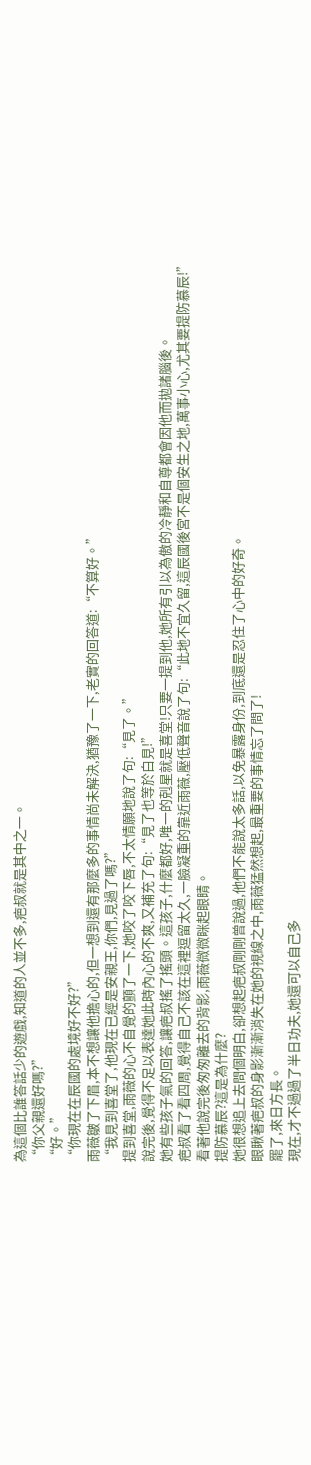為這個比誰答話少的遊戲,知道的人並不多,疤叔就是其中之一。
“你父親還好嗎?”
“好。”
“你現在在辰國的處境好不好?”
雨薇皺了下眉,本不想讓他擔心的,但一想到還有那麼多的事情尚未解決,猶豫了一下,老實的回答道:“不算好。”
“我見到喜堂了,他現在已經是安親王,你們,見過了嗎?”
提到喜堂,雨薇的心不自覺的顫了一下,她咬了咬下唇,不太情願地說了句:“見了。”
說完後,覺得不足以表達她此時內心的不爽,又補充了句:“見了也等於白見!”
她有些孩子氣的回答,讓疤叔搖了搖頭。這孩子,什麼都好,唯一的剋星就是喜堂!只要一提到他,她所有引以為傲的冷靜和自尊都會因他而拋諸腦後。
疤叔看了看四周,覺得自己不該在這裡逗留太久,一臉凝重的靠近雨薇,壓低聲音說了句:“此地不宜久留,這辰國後宮不是個安生之地,萬事小心,尤其要提防慕辰!”
看著他說完後匆匆離去的背影,雨薇微微眯起眼睛。
提防慕辰?這是為什麼?
她很想追上去問個明白,卻想起疤叔剛剛曾說過,他們不能說太多話,以免暴露身份,到底還是忍住了心中的好奇。
眼瞅著疤叔的身影漸漸消失在她的視線之中,雨薇猛然想起,最重要的事情忘了問了!
罷了,來日方長。
現在,才不過過了半日功夫,她還可以自己多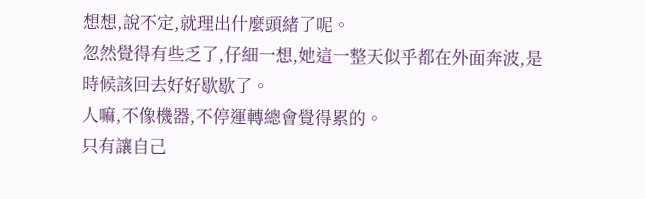想想,說不定,就理出什麼頭緒了呢。
忽然覺得有些乏了,仔細一想,她這一整天似乎都在外面奔波,是時候該回去好好歇歇了。
人嘛,不像機器,不停運轉總會覺得累的。
只有讓自己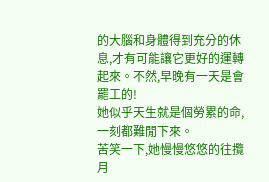的大腦和身體得到充分的休息,才有可能讓它更好的運轉起來。不然,早晚有一天是會罷工的!
她似乎天生就是個勞累的命,一刻都難閒下來。
苦笑一下,她慢慢悠悠的往攬月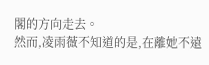閣的方向走去。
然而,凌雨薇不知道的是,在離她不遠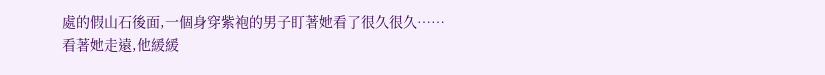處的假山石後面,一個身穿紫袍的男子盯著她看了很久很久……
看著她走遠,他緩緩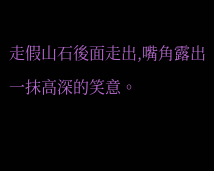走假山石後面走出,嘴角露出一抹高深的笑意。